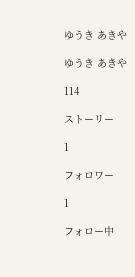ゆうき あきや

ゆうき あきや

114

ストーリー

1

フォロワー

1

フォロー中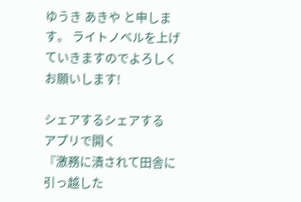ゆうき あきや と申します。 ライトノベルを上げていきますのでよろしくお願いします!

シェアするシェアする
アプリで開く
『激務に潰されて田舎に引っ越した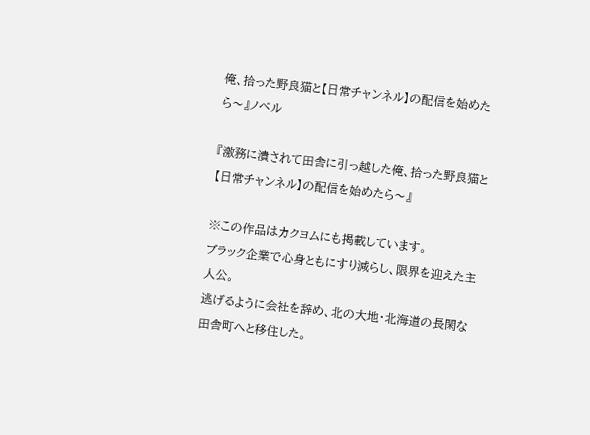俺、拾った野良猫と【日常チャンネル】の配信を始めたら〜』ノベル

『激務に潰されて田舎に引っ越した俺、拾った野良猫と【日常チャンネル】の配信を始めたら〜』

※この作品はカクヨムにも掲載しています。
ブラック企業で心身ともにすり減らし、限界を迎えた主人公。
逃げるように会社を辞め、北の大地・北海道の長閑な田舎町へと移住した。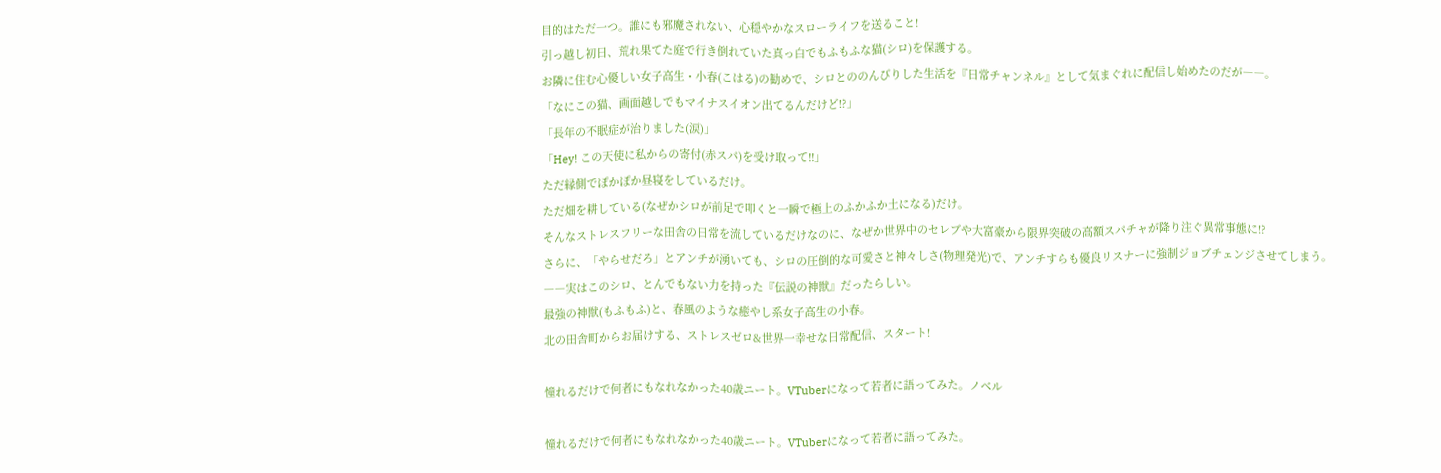目的はただ一つ。誰にも邪魔されない、心穏やかなスローライフを送ること!
引っ越し初日、荒れ果てた庭で行き倒れていた真っ白でもふもふな猫(シロ)を保護する。
お隣に住む心優しい女子高生・小春(こはる)の勧めで、シロとののんびりした生活を『日常チャンネル』として気まぐれに配信し始めたのだが――。
「なにこの猫、画面越しでもマイナスイオン出てるんだけど!?」
「長年の不眠症が治りました(涙)」
「Hey! この天使に私からの寄付(赤スパ)を受け取って!!」
ただ縁側でぽかぽか昼寝をしているだけ。
ただ畑を耕している(なぜかシロが前足で叩くと一瞬で極上のふかふか土になる)だけ。
そんなストレスフリーな田舎の日常を流しているだけなのに、なぜか世界中のセレブや大富豪から限界突破の高額スパチャが降り注ぐ異常事態に!?
さらに、「やらせだろ」とアンチが湧いても、シロの圧倒的な可愛さと神々しさ(物理発光)で、アンチすらも優良リスナーに強制ジョブチェンジさせてしまう。
――実はこのシロ、とんでもない力を持った『伝説の神獣』だったらしい。
最強の神獣(もふもふ)と、春風のような癒やし系女子高生の小春。
北の田舎町からお届けする、ストレスゼロ&世界一幸せな日常配信、スタート!

憧れるだけで何者にもなれなかった40歳ニート。VTuberになって若者に語ってみた。ノベル

憧れるだけで何者にもなれなかった40歳ニート。VTuberになって若者に語ってみた。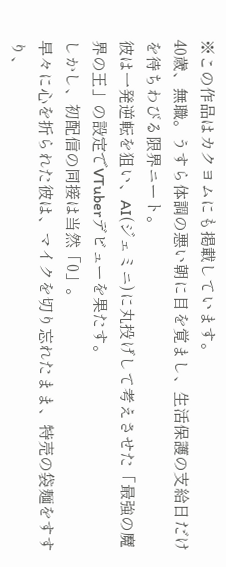※この作品はカクヨムにも掲載しています。
40歳、無職。うすら体調の悪い朝に目を覚まし、生活保護の支給日だけを待ちわびる限界ニート。
彼は一発逆転を狙い、AI(ジェミニ)に丸投げして考えさせた「最強の魔界の王」の設定でVTuberデビューを果たす。
しかし、初配信の同接は当然「0」。
早々に心を折られた彼は、マイクを切り忘れたまま、特売の袋麺をすすり、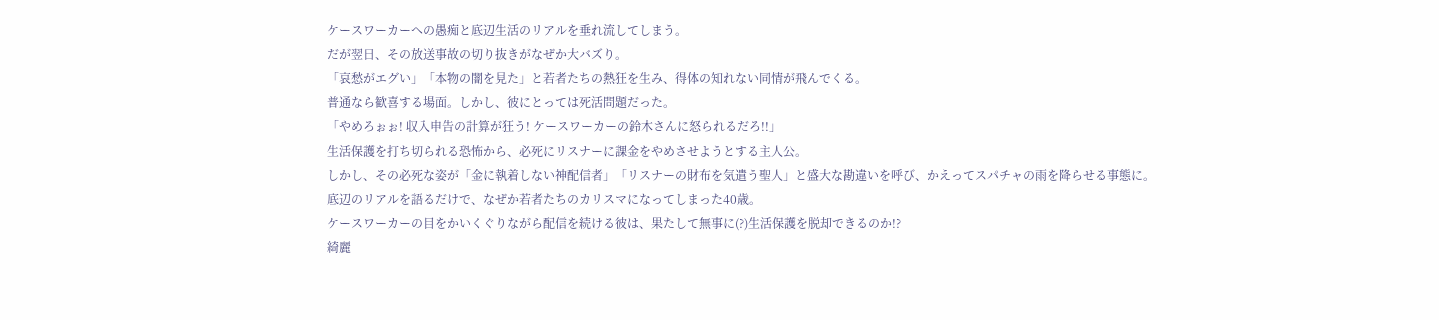ケースワーカーへの愚痴と底辺生活のリアルを垂れ流してしまう。
だが翌日、その放送事故の切り抜きがなぜか大バズり。
「哀愁がエグい」「本物の闇を見た」と若者たちの熱狂を生み、得体の知れない同情が飛んでくる。
普通なら歓喜する場面。しかし、彼にとっては死活問題だった。
「やめろぉぉ! 収入申告の計算が狂う! ケースワーカーの鈴木さんに怒られるだろ!!」
生活保護を打ち切られる恐怖から、必死にリスナーに課金をやめさせようとする主人公。
しかし、その必死な姿が「金に執着しない神配信者」「リスナーの財布を気遣う聖人」と盛大な勘違いを呼び、かえってスパチャの雨を降らせる事態に。
底辺のリアルを語るだけで、なぜか若者たちのカリスマになってしまった40歳。
ケースワーカーの目をかいくぐりながら配信を続ける彼は、果たして無事に(?)生活保護を脱却できるのか!?
綺麗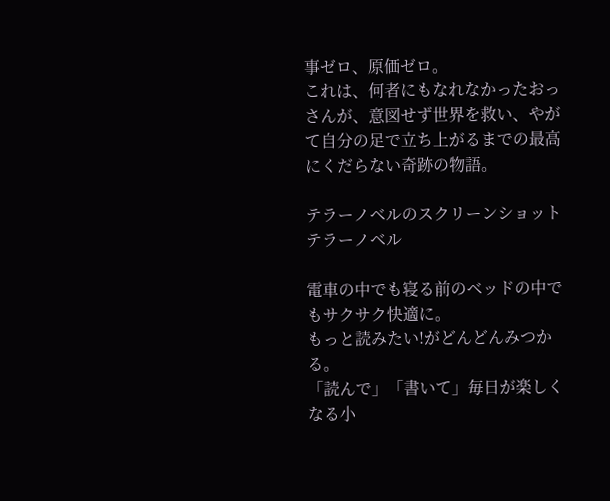事ゼロ、原価ゼロ。
これは、何者にもなれなかったおっさんが、意図せず世界を救い、やがて自分の足で立ち上がるまでの最高にくだらない奇跡の物語。

テラーノベルのスクリーンショット
テラーノベル

電車の中でも寝る前のベッドの中でもサクサク快適に。
もっと読みたい!がどんどんみつかる。
「読んで」「書いて」毎日が楽しくなる小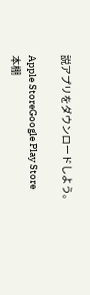説アプリをダウンロードしよう。

Apple StoreGoogle Play Store
本棚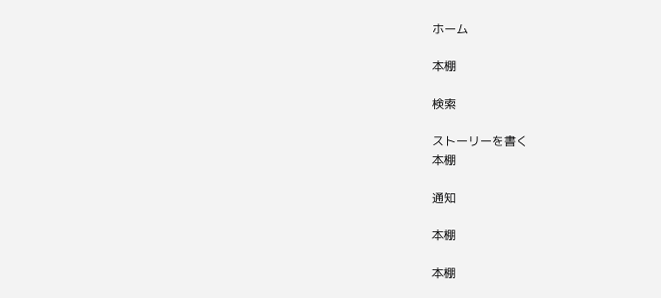ホーム

本棚

検索

ストーリーを書く
本棚

通知

本棚

本棚